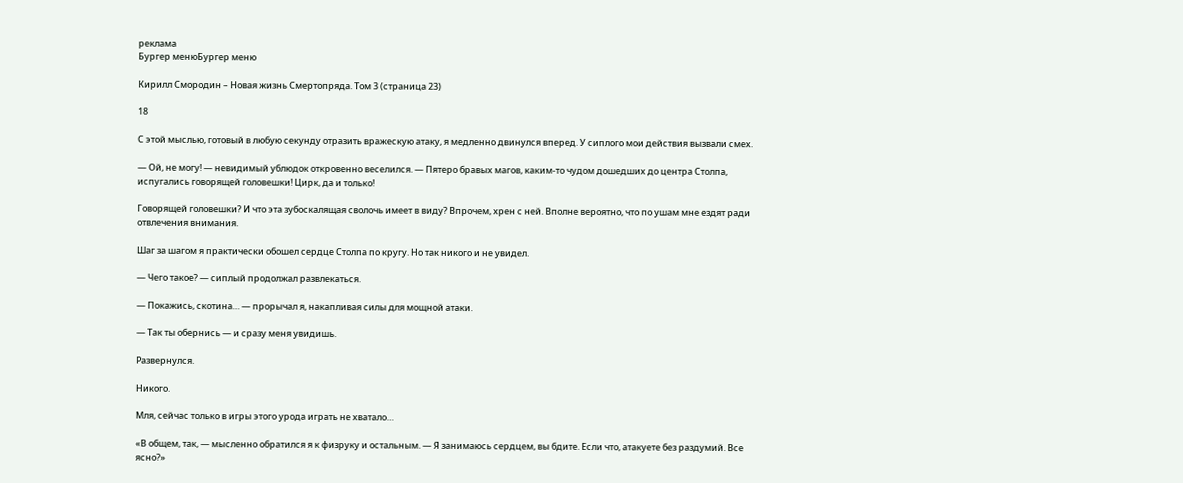реклама
Бургер менюБургер меню

Кирилл Смородин – Новая жизнь Смертопряда. Том 3 (страница 23)

18

С этой мыслью, готовый в любую секунду отразить вражескую атаку, я медленно двинулся вперед. У сиплого мои действия вызвали смех.

— Ой, не могу! — невидимый ублюдок откровенно веселился. — Пятеро бравых магов, каким-то чудом дошедших до центра Столпа, испугались говорящей головешки! Цирк, да и только!

Говорящей головешки? И что эта зубоскалящая сволочь имеет в виду? Впрочем, хрен с ней. Вполне вероятно, что по ушам мне ездят ради отвлечения внимания.

Шаг за шагом я практически обошел сердце Столпа по кругу. Но так никого и не увидел.

— Чего такое? — сиплый продолжал развлекаться.

— Покажись, скотина… — прорычал я, накапливая силы для мощной атаки.

— Так ты обернись — и сразу меня увидишь.

Развернулся.

Никого.

Мля, сейчас только в игры этого урода играть не хватало…

«В общем, так, — мысленно обратился я к физруку и остальным. — Я занимаюсь сердцем, вы бдите. Если что, атакуете без раздумий. Все ясно?»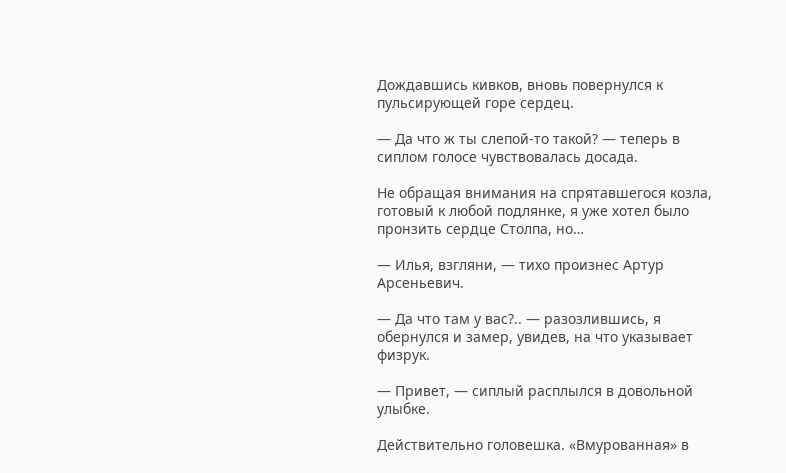Дождавшись кивков, вновь повернулся к пульсирующей горе сердец.

— Да что ж ты слепой-то такой? — теперь в сиплом голосе чувствовалась досада.

Не обращая внимания на спрятавшегося козла, готовый к любой подлянке, я уже хотел было пронзить сердце Столпа, но…

— Илья, взгляни, — тихо произнес Артур Арсеньевич.

— Да что там у вас?.. — разозлившись, я обернулся и замер, увидев, на что указывает физрук.

— Привет, — сиплый расплылся в довольной улыбке.

Действительно головешка. «Вмурованная» в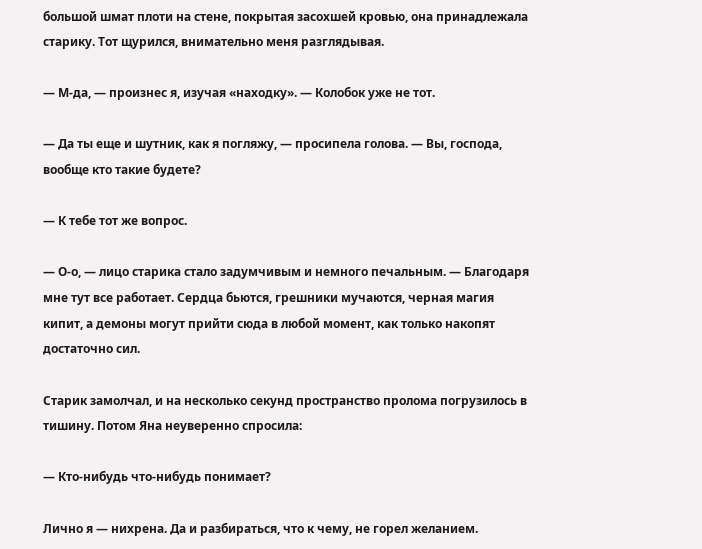большой шмат плоти на стене, покрытая засохшей кровью, она принадлежала старику. Тот щурился, внимательно меня разглядывая.

— М-да, — произнес я, изучая «находку». — Колобок уже не тот.

— Да ты еще и шутник, как я погляжу, — просипела голова. — Вы, господа, вообще кто такие будете?

— К тебе тот же вопрос.

— О-о, — лицо старика стало задумчивым и немного печальным. — Благодаря мне тут все работает. Сердца бьются, грешники мучаются, черная магия кипит, а демоны могут прийти сюда в любой момент, как только накопят достаточно сил.

Старик замолчал, и на несколько секунд пространство пролома погрузилось в тишину. Потом Яна неуверенно спросила:

— Кто-нибудь что-нибудь понимает?

Лично я — нихрена. Да и разбираться, что к чему, не горел желанием.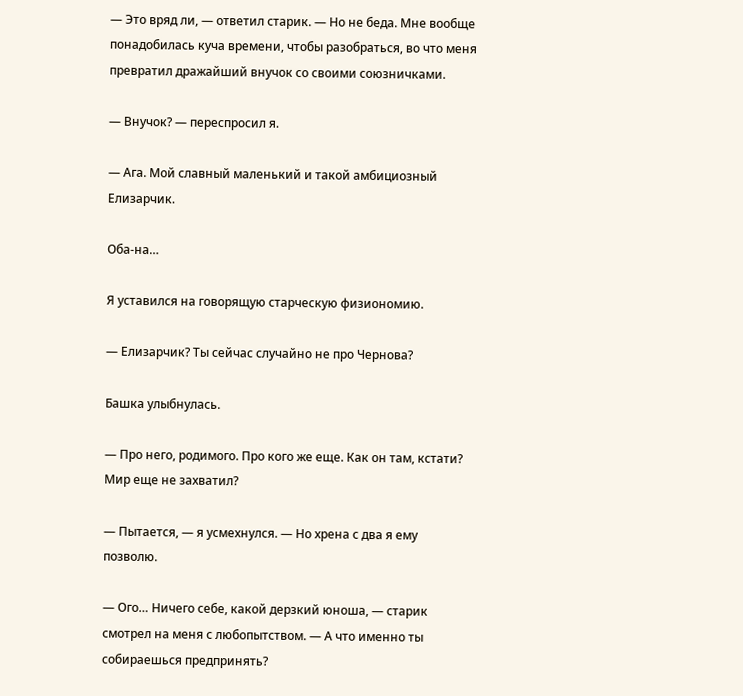— Это вряд ли, — ответил старик. — Но не беда. Мне вообще понадобилась куча времени, чтобы разобраться, во что меня превратил дражайший внучок со своими союзничками.

— Внучок? — переспросил я.

— Ага. Мой славный маленький и такой амбициозный Елизарчик.

Оба-на…

Я уставился на говорящую старческую физиономию.

— Елизарчик? Ты сейчас случайно не про Чернова?

Башка улыбнулась.

— Про него, родимого. Про кого же еще. Как он там, кстати? Мир еще не захватил?

— Пытается, — я усмехнулся. — Но хрена с два я ему позволю.

— Ого… Ничего себе, какой дерзкий юноша, — старик смотрел на меня с любопытством. — А что именно ты собираешься предпринять?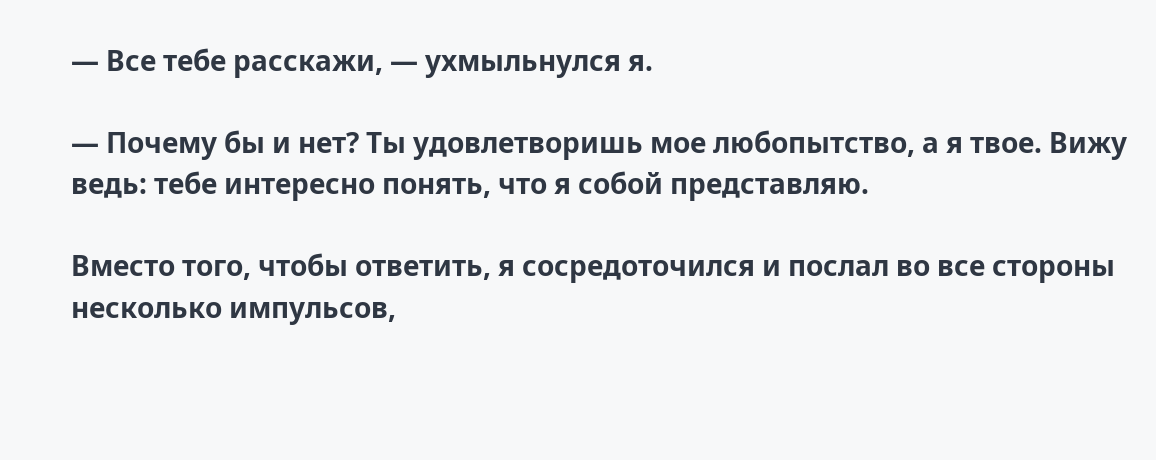— Все тебе расскажи, — ухмыльнулся я.

— Почему бы и нет? Ты удовлетворишь мое любопытство, а я твое. Вижу ведь: тебе интересно понять, что я собой представляю.

Вместо того, чтобы ответить, я сосредоточился и послал во все стороны несколько импульсов,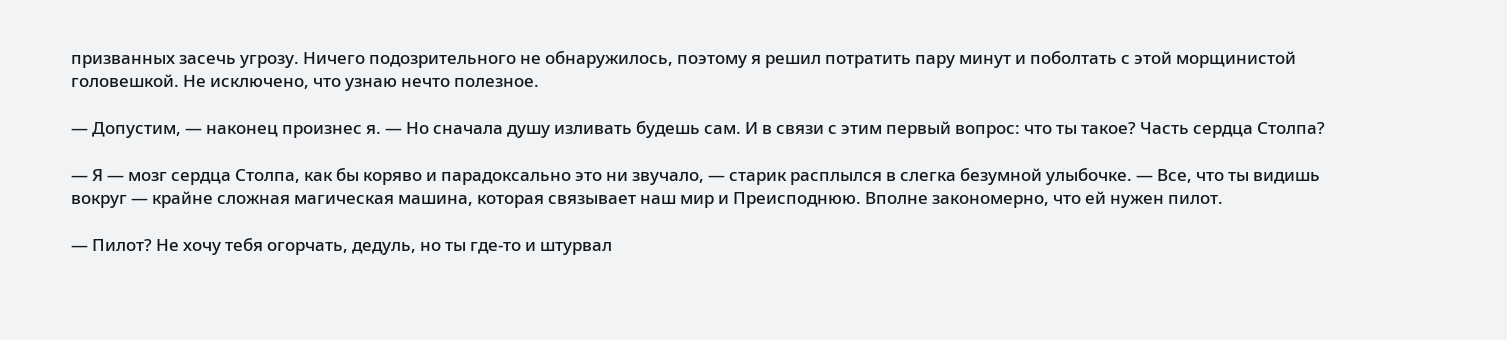призванных засечь угрозу. Ничего подозрительного не обнаружилось, поэтому я решил потратить пару минут и поболтать с этой морщинистой головешкой. Не исключено, что узнаю нечто полезное.

— Допустим, — наконец произнес я. — Но сначала душу изливать будешь сам. И в связи с этим первый вопрос: что ты такое? Часть сердца Столпа?

— Я — мозг сердца Столпа, как бы коряво и парадоксально это ни звучало, — старик расплылся в слегка безумной улыбочке. — Все, что ты видишь вокруг — крайне сложная магическая машина, которая связывает наш мир и Преисподнюю. Вполне закономерно, что ей нужен пилот.

— Пилот? Не хочу тебя огорчать, дедуль, но ты где-то и штурвал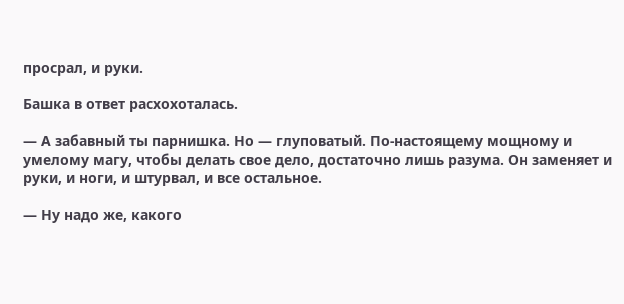просрал, и руки.

Башка в ответ расхохоталась.

— А забавный ты парнишка. Но — глуповатый. По-настоящему мощному и умелому магу, чтобы делать свое дело, достаточно лишь разума. Он заменяет и руки, и ноги, и штурвал, и все остальное.

— Ну надо же, какого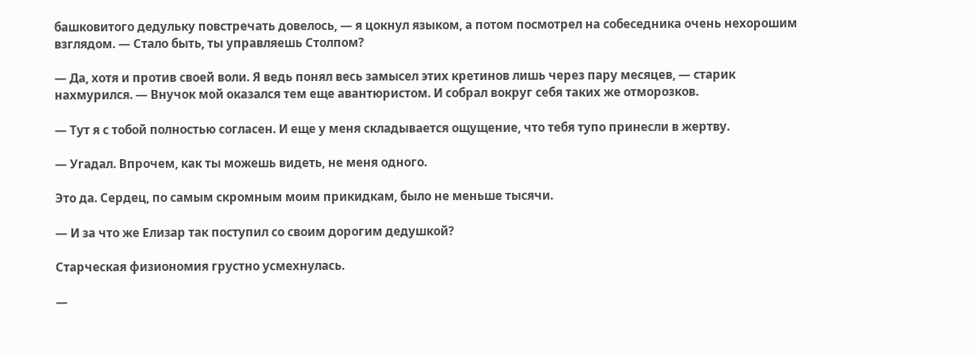башковитого дедульку повстречать довелось, — я цокнул языком, а потом посмотрел на собеседника очень нехорошим взглядом. — Стало быть, ты управляешь Столпом?

— Да, хотя и против своей воли. Я ведь понял весь замысел этих кретинов лишь через пару месяцев, — старик нахмурился. — Внучок мой оказался тем еще авантюристом. И собрал вокруг себя таких же отморозков.

— Тут я с тобой полностью согласен. И еще у меня складывается ощущение, что тебя тупо принесли в жертву.

— Угадал. Впрочем, как ты можешь видеть, не меня одного.

Это да. Сердец, по самым скромным моим прикидкам, было не меньше тысячи.

— И за что же Елизар так поступил со своим дорогим дедушкой?

Старческая физиономия грустно усмехнулась.

—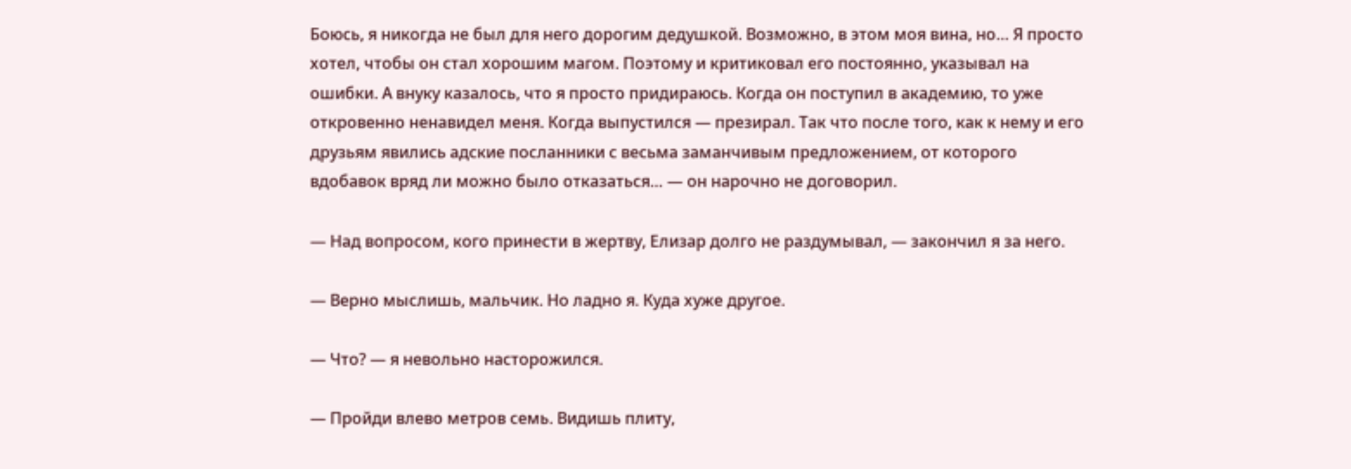Боюсь, я никогда не был для него дорогим дедушкой. Возможно, в этом моя вина, но… Я просто хотел, чтобы он стал хорошим магом. Поэтому и критиковал его постоянно, указывал на ошибки. А внуку казалось, что я просто придираюсь. Когда он поступил в академию, то уже откровенно ненавидел меня. Когда выпустился — презирал. Так что после того, как к нему и его друзьям явились адские посланники с весьма заманчивым предложением, от которого вдобавок вряд ли можно было отказаться… — он нарочно не договорил.

— Над вопросом, кого принести в жертву, Елизар долго не раздумывал, — закончил я за него.

— Верно мыслишь, мальчик. Но ладно я. Куда хуже другое.

— Что? — я невольно насторожился.

— Пройди влево метров семь. Видишь плиту,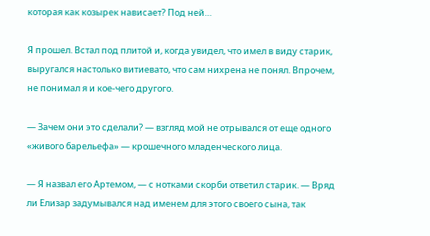которая как козырек нависает? Под ней…

Я прошел. Встал под плитой и, когда увидел, что имел в виду старик, выругался настолько витиевато, что сам нихрена не понял. Впрочем, не понимал я и кое-чего другого.

— Зачем они это сделали? — взгляд мой не отрывался от еще одного «живого барельефа» — крошечного младенческого лица.

— Я назвал его Артемом, — с нотками скорби ответил старик. — Вряд ли Елизар задумывался над именем для этого своего сына, так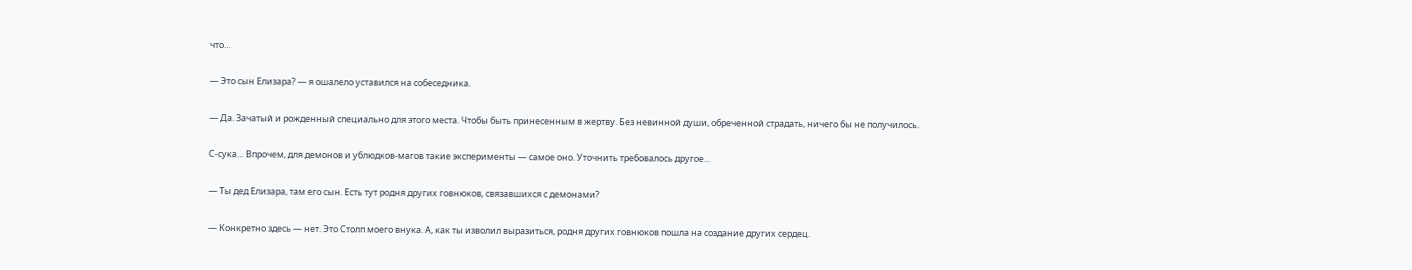что…

— Это сын Елизара? — я ошалело уставился на собеседника.

— Да. Зачатый и рожденный специально для этого места. Чтобы быть принесенным в жертву. Без невинной души, обреченной страдать, ничего бы не получилось.

С-сука… Впрочем, для демонов и ублюдков-магов такие эксперименты — самое оно. Уточнить требовалось другое…

— Ты дед Елизара, там его сын. Есть тут родня других говнюков, связавшихся с демонами?

— Конкретно здесь — нет. Это Столп моего внука. А, как ты изволил выразиться, родня других говнюков пошла на создание других сердец.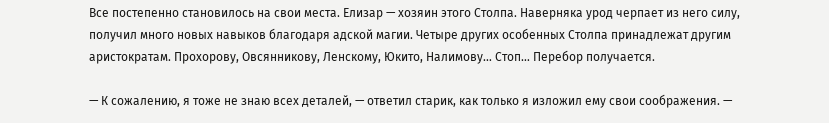Все постепенно становилось на свои места. Елизар — хозяин этого Столпа. Наверняка урод черпает из него силу, получил много новых навыков благодаря адской магии. Четыре других особенных Столпа принадлежат другим аристократам. Прохорову, Овсянникову, Ленскому, Юкито, Налимову… Стоп… Перебор получается.

— К сожалению, я тоже не знаю всех деталей, — ответил старик, как только я изложил ему свои соображения. —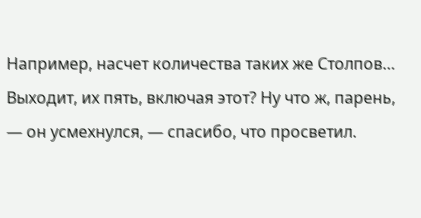Например, насчет количества таких же Столпов… Выходит, их пять, включая этот? Ну что ж, парень, — он усмехнулся, — спасибо, что просветил.